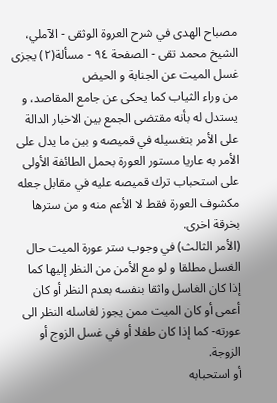مصباح الهدى في شرح العروة الوثقى - الآملي، الشيخ محمد تقى - الصفحة ٩٤ - مسألة(٢) يجزى غسل الميت عن الجنابة و الحيض
من وراء الثياب كما يحكى عن جامع المقاصد، و يستدل له بأنه مقتضى الجمع بين الاخبار الدالة على الأمر بتغسيله في قميصه و بين ما يدل على الأمر به عاريا مستور العورة بحمل الطائفة الأولى على استحباب ترك قميصه عليه في مقابل جعله مكشوف العورة فقط لا الأعم منه و من سترها بخرقة اخرى.
(الأمر الثالث) في وجوب ستر عورة الميت حال الغسل مطلقا و لو مع الأمن من النظر إليها كما إذا كان الغاسل واثقا بنفسه بعدم النظر أو كان أعمى أو كان الميت ممن يجوز لغاسله النظر الى عورته- كما إذا كان طفلا أو في غسل الزوج أو الزوجة.
أو استحبابه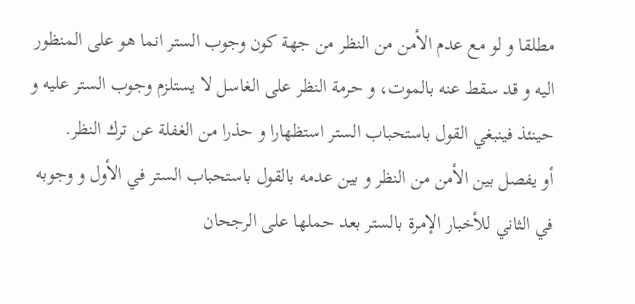مطلقا و لو مع عدم الأمن من النظر من جهة كون وجوب الستر انما هو على المنظور اليه و قد سقط عنه بالموت، و حرمة النظر على الغاسل لا يستلزم وجوب الستر عليه و حينئذ فينبغي القول باستحباب الستر استظهارا و حذرا من الغفلة عن ترك النظر.
أو يفصل بين الأمن من النظر و بين عدمه بالقول باستحباب الستر في الأول و وجوبه في الثاني للأخبار الإمرة بالستر بعد حملها على الرجحان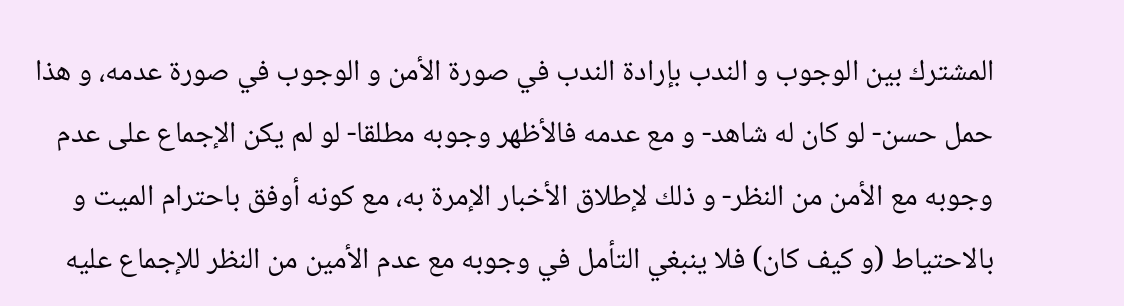المشترك بين الوجوب و الندب بإرادة الندب في صورة الأمن و الوجوب في صورة عدمه، و هذا حمل حسن- لو كان له شاهد- و مع عدمه فالأظهر وجوبه مطلقا- لو لم يكن الإجماع على عدم وجوبه مع الأمن من النظر- و ذلك لإطلاق الأخبار الإمرة به، مع كونه أوفق باحترام الميت و بالاحتياط (و كيف كان) فلا ينبغي التأمل في وجوبه مع عدم الأمين من النظر للإجماع عليه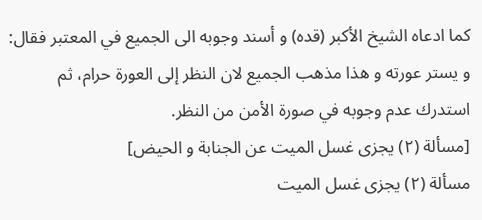كما ادعاه الشيخ الأكبر (قده) و أسند وجوبه الى الجميع في المعتبر فقال: و يستر عورته و هذا مذهب الجميع لان النظر إلى العورة حرام، ثم استدرك عدم وجوبه في صورة الأمن من النظر.
[مسألة (٢) يجزى غسل الميت عن الجنابة و الحيض]
مسألة (٢) يجزى غسل الميت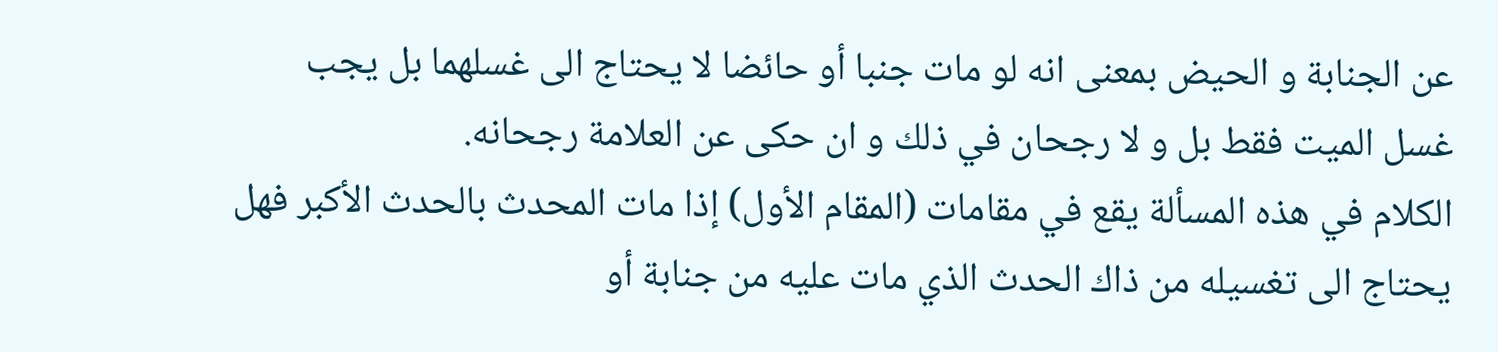عن الجنابة و الحيض بمعنى انه لو مات جنبا أو حائضا لا يحتاج الى غسلهما بل يجب غسل الميت فقط بل و لا رجحان في ذلك و ان حكى عن العلامة رجحانه.
الكلام في هذه المسألة يقع في مقامات (المقام الأول) إذا مات المحدث بالحدث الأكبر فهل يحتاج الى تغسيله من ذاك الحدث الذي مات عليه من جنابة أو